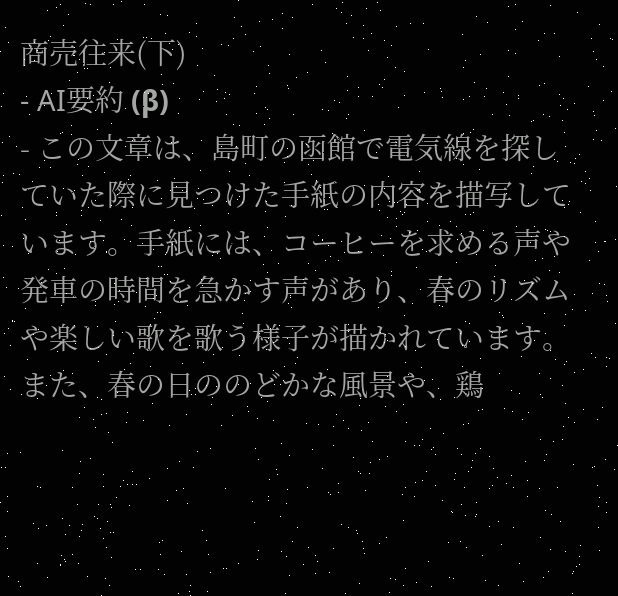商売往来(下)
- AI要約 (β)
- この文章は、島町の函館で電気線を探していた際に見つけた手紙の内容を描写しています。手紙には、コーヒーを求める声や発車の時間を急かす声があり、春のリズムや楽しい歌を歌う様子が描かれています。また、春の日ののどかな風景や、鶏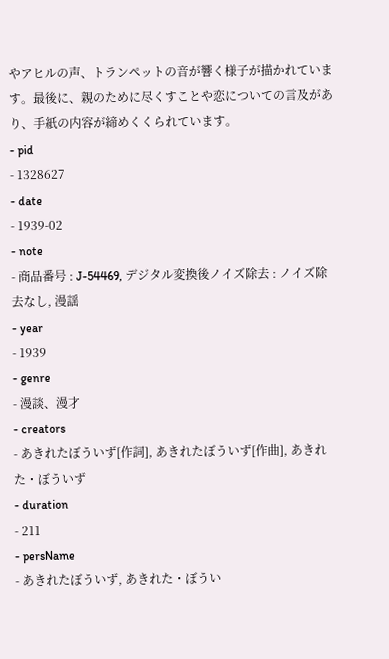やアヒルの声、トランペットの音が響く様子が描かれています。最後に、親のために尽くすことや恋についての言及があり、手紙の内容が締めくくられています。
- pid
- 1328627
- date
- 1939-02
- note
- 商品番号 : J-54469, デジタル変換後ノイズ除去 : ノイズ除去なし, 漫謡
- year
- 1939
- genre
- 漫談、漫才
- creators
- あきれたぼういず[作詞], あきれたぼういず[作曲], あきれた・ぼういず
- duration
- 211
- persName
- あきれたぼういず, あきれた・ぼうい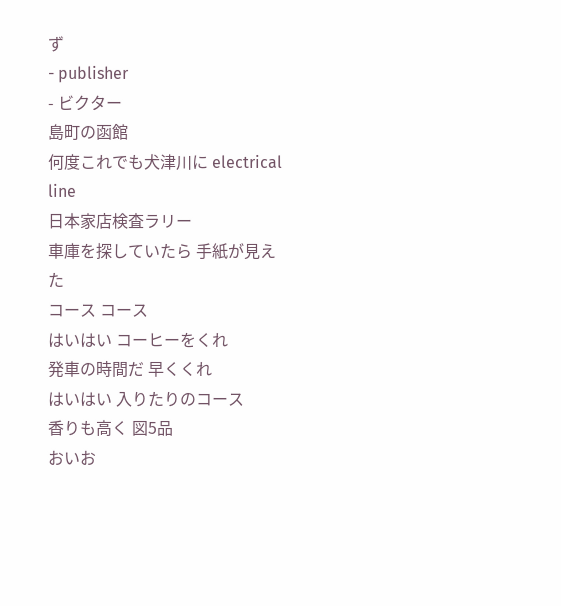ず
- publisher
- ビクター
島町の函館
何度これでも犬津川に electrical line
日本家店検査ラリー
車庫を探していたら 手紙が見えた
コース コース
はいはい コーヒーをくれ
発車の時間だ 早くくれ
はいはい 入りたりのコース
香りも高く 図5品
おいお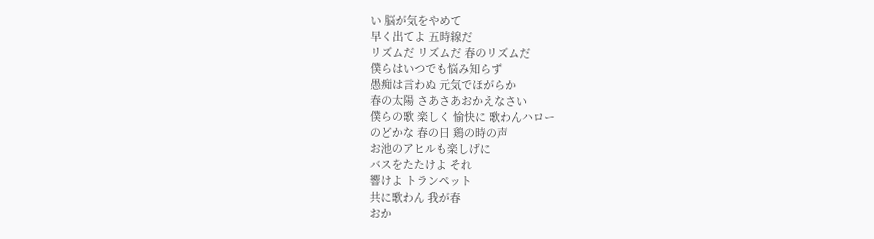い 脳が気をやめて
早く出てよ 五時線だ
リズムだ リズムだ 春のリズムだ
僕らはいつでも悩み知らず
愚痴は言わぬ 元気でほがらか
春の太陽 さあさあおかえなさい
僕らの歌 楽しく 愉快に 歌わんハロー
のどかな 春の日 鶏の時の声
お池のアヒルも楽しげに
バスをたたけよ それ
響けよ トランペット
共に歌わん 我が春
おか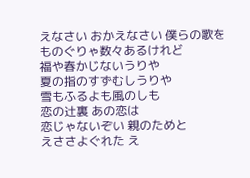えなさい おかえなさい 僕らの歌を
ものぐりゃ数々あるけれど
福や春かじないうりや
夏の指のすずむしうりや
雪もふるよも風のしも
恋の辻裏 あの恋は
恋じゃないぞい 親のためと
えささよぐれた え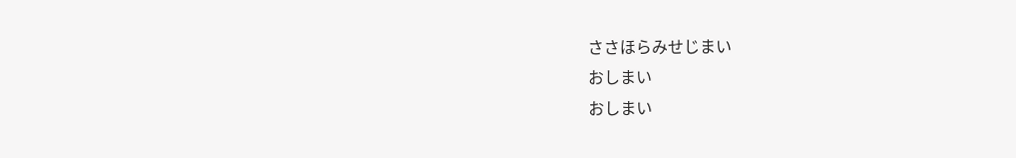ささほらみせじまい
おしまい
おしまい